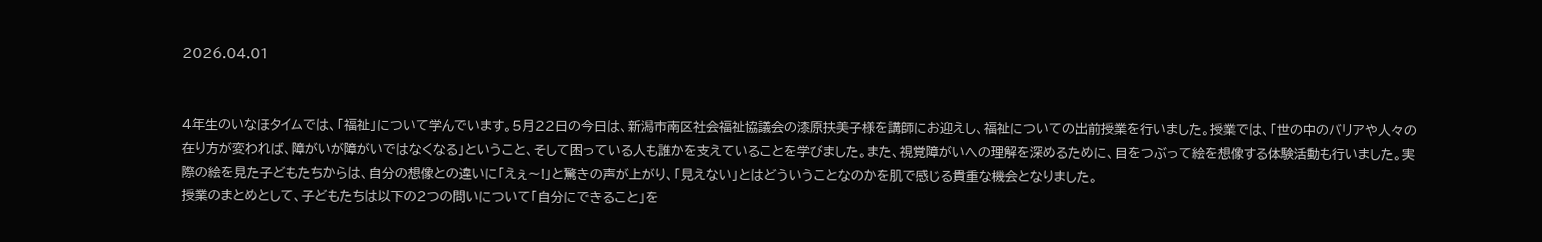2026.04.01


4年生のいなほタイムでは、「福祉」について学んでいます。5月22日の今日は、新潟市南区社会福祉協議会の漆原扶美子様を講師にお迎えし、福祉についての出前授業を行いました。授業では、「世の中のバリアや人々の在り方が変われば、障がいが障がいではなくなる」ということ、そして困っている人も誰かを支えていることを学びました。また、視覚障がいへの理解を深めるために、目をつぶって絵を想像する体験活動も行いました。実際の絵を見た子どもたちからは、自分の想像との違いに「えぇ〜!」と驚きの声が上がり、「見えない」とはどういうことなのかを肌で感じる貴重な機会となりました。
授業のまとめとして、子どもたちは以下の2つの問いについて「自分にできること」を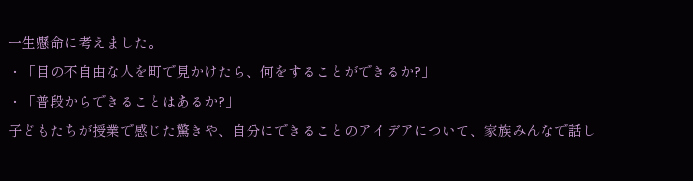一生懸命に考えました。
・「目の不自由な人を町で見かけたら、何をすることができるか?」
・「普段からできることはあるか?」
子どもたちが授業で感じた驚きや、自分にできることのアイデアについて、家族みんなで話し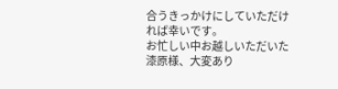合うきっかけにしていただければ幸いです。
お忙しい中お越しいただいた漆原様、大変あり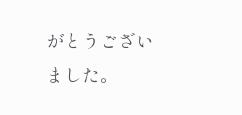がとうございました。